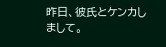昨日、彼氏とケンカしまして。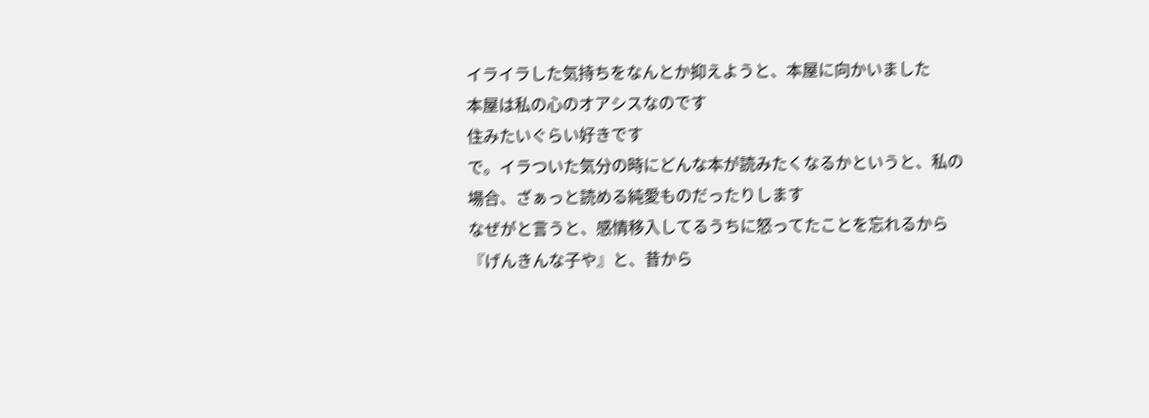イライラした気持ちをなんとか抑えようと、本屋に向かいました
本屋は私の心のオアシスなのです
住みたいぐらい好きです
で。イラついた気分の時にどんな本が読みたくなるかというと、私の場合、ざぁっと読める純愛ものだったりします
なぜがと言うと、感情移入してるうちに怒ってたことを忘れるから
『げんきんな子や』と、昔から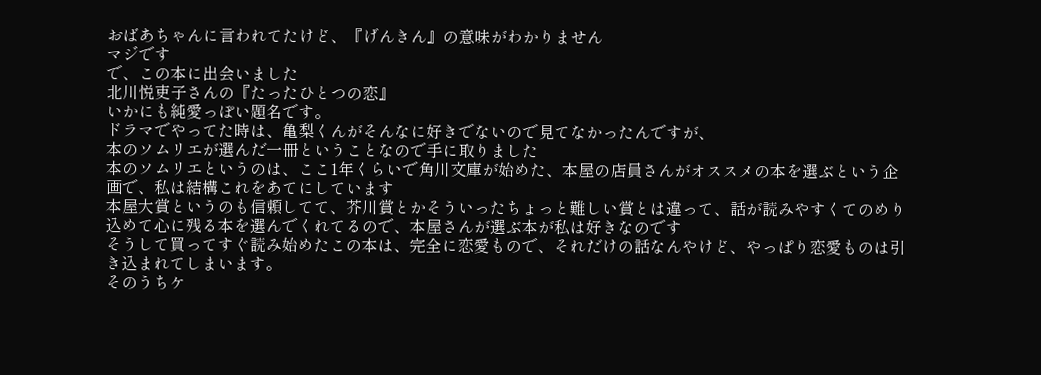おばあちゃんに言われてたけど、『げんきん』の意味がわかりません
マジです
で、この本に出会いました
北川悦吏子さんの『たったひとつの恋』
いかにも純愛っぽい題名です。
ドラマでやってた時は、亀梨くんがそんなに好きでないので見てなかったんですが、
本のソムリエが選んだ一冊ということなので手に取りました
本のソムリエというのは、ここ1年くらいで角川文庫が始めた、本屋の店員さんがオススメの本を選ぶという企画で、私は結構これをあてにしています
本屋大賞というのも信頼してて、芥川賞とかそういったちょっと難しい賞とは違って、話が読みやすくてのめり込めて心に残る本を選んでくれてるので、本屋さんが選ぶ本が私は好きなのです
そうして買ってすぐ読み始めたこの本は、完全に恋愛もので、それだけの話なんやけど、やっぱり恋愛ものは引き込まれてしまいます。
そのうちケ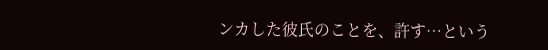ンカした彼氏のことを、許す…という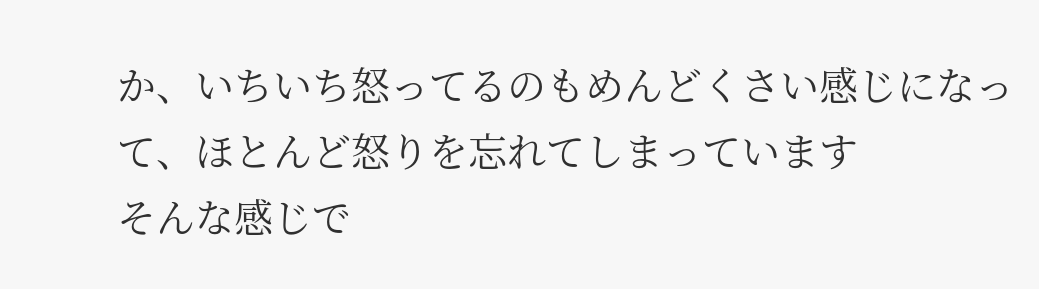か、いちいち怒ってるのもめんどくさい感じになって、ほとんど怒りを忘れてしまっています
そんな感じで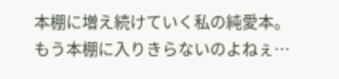本棚に増え続けていく私の純愛本。もう本棚に入りきらないのよねぇ…